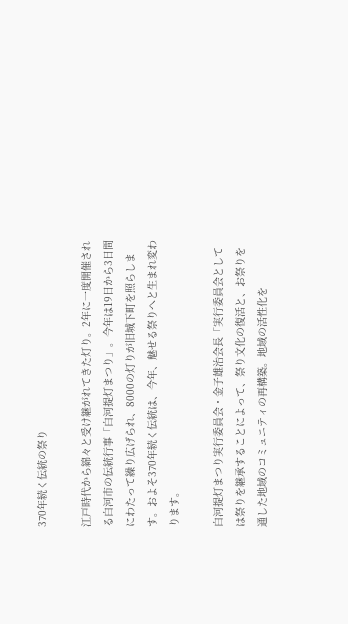370年続く伝統の祭り

江戸時代から綿々と受け継がれてきた灯り。2年に一度開催される白河市の伝統行事「白河提灯まつり」。今年は19日から3日間にわたって繰り広げられ、8000の灯りが旧城下町を照らします。およそ370年続く伝統は、今年、魅せる祭りへと生まれ変わります。

白河提灯まつり実行委員会・金子雄治会長「実行委員会としては祭りを継承することによって、祭り文化の復活と、お祭りを通した地域のコミュニティの再構築。地域の活性化を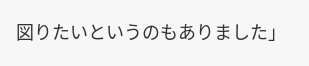図りたいというのもありました」